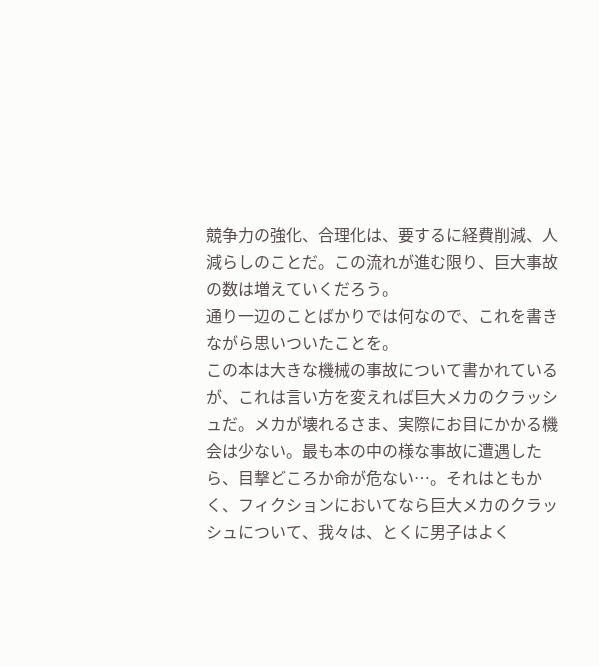競争力の強化、合理化は、要するに経費削減、人減らしのことだ。この流れが進む限り、巨大事故の数は増えていくだろう。
通り一辺のことばかりでは何なので、これを書きながら思いついたことを。
この本は大きな機械の事故について書かれているが、これは言い方を変えれば巨大メカのクラッシュだ。メカが壊れるさま、実際にお目にかかる機会は少ない。最も本の中の様な事故に遭遇したら、目撃どころか命が危ない…。それはともかく、フィクションにおいてなら巨大メカのクラッシュについて、我々は、とくに男子はよく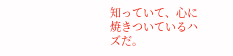知っていて、心に焼きついているハズだ。